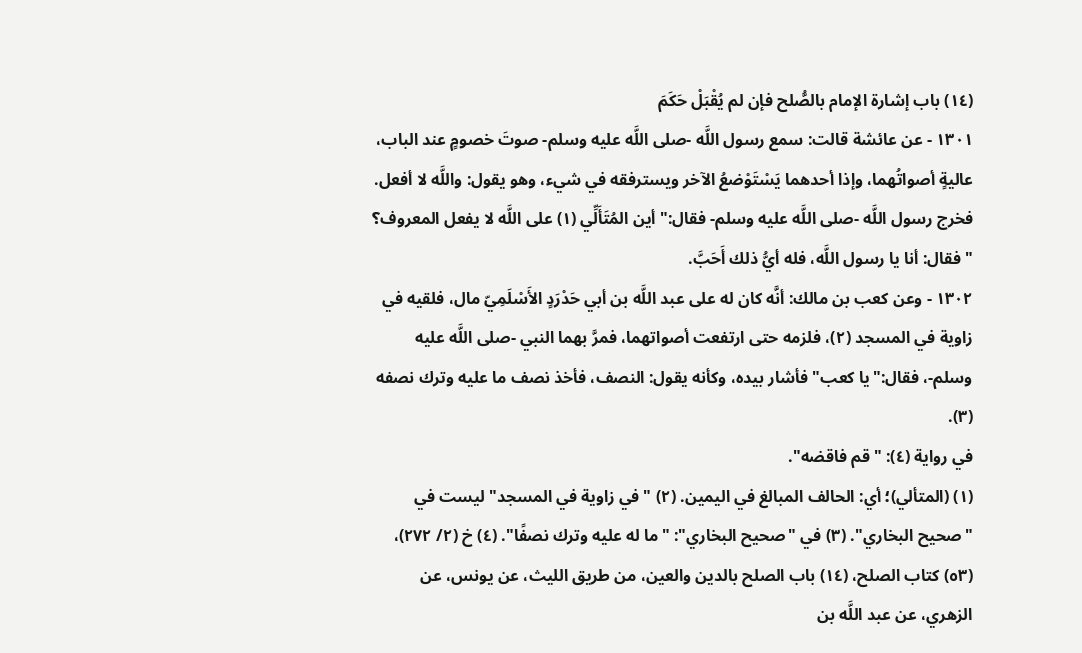(١٤) باب إشارة الإمام بالصُّلح فإن لم يُقْبَلْ حَكَمَ
١٣٠١ - عن عائشة قالت: سمع رسول اللَّه -صلى اللَّه عليه وسلم- صوتَ خصومٍ عند الباب، عاليةٍ أصواتُهما، وإذا أحدهما يَسْتَوْضعُ الآخر ويسترفقه في شيء، وهو يقول: واللَّه لا أفعل. فخرج رسول اللَّه -صلى اللَّه عليه وسلم- فقال:"أين المُتَأَلِّي (١) على اللَّه لا يفعل المعروف؟ " فقال: أنا يا رسول اللَّه، فله أيُّ ذلك أَحَبَّ.
١٣٠٢ - وعن كعب بن مالك: أنَّه كان له على عبد اللَّه بن أبي حَدْرَدٍ الأَسْلَمِيّ مال، فلقيه في زاوية في المسجد (٢)، فلزمه حتى ارتفعت أصواتهما، فمرَّ بهما النبي -صلى اللَّه عليه وسلم-، فقال:"يا كعب" فأشار بيده، وكأنه يقول: النصف، فأخذ نصف ما عليه وترك نصفه (٣).
في رواية (٤): "قم فاقضه".
(١) (المتألي)؛ أي: الحالف المبالغ في اليمين. (٢) "في زاوية في المسجد" ليست في "صحيح البخاري". (٣) في "صحيح البخاري": "ما له عليه وترك نصفًا". (٤) خ (٢/ ٢٧٢)، (٥٣) كتاب الصلح، (١٤) باب الصلح بالدين والعين، من طريق الليث، عن يونس، عن الزهري، عن عبد اللَّه بن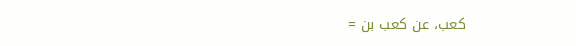كعب، عن كعب بن =